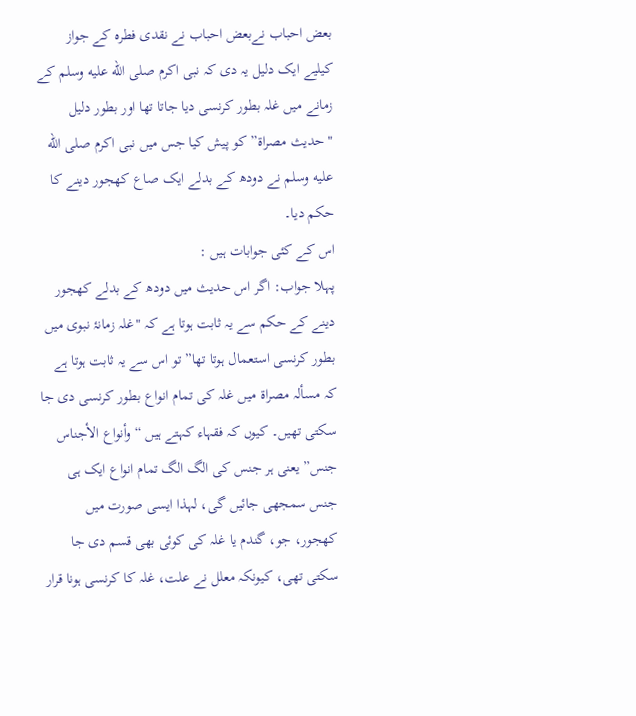بعض احباب نےبعض احباب نے نقدی فطرہ کے جواز کیلیے ایک دلیل یہ دی کہ نبی اکرم صلى الله عليه وسلم کے زمانے میں غلہ بطور کرنسی دیا جاتا تھا اور بطور دلیل "حدیث مصراة” کو پیش کیا جس میں نبی اکرم صلى الله عليه وسلم نے دودھ کے بدلے ایک صاع کھجور دینے کا حکم دیا۔
اس کے کئی جوابات ہیں :
پہلا جواب: اگر اس حدیث میں دودھ کے بدلے کھجور دینے کے حکم سے یہ ثابت ہوتا ہے کہ "غلہ زمانۂ نبوی میں بطور کرنسی استعمال ہوتا تھا” تو اس سے یہ ثابت ہوتا ہے کہ مسألہ مصراۃ میں غلہ کی تمام انواع بطور کرنسی دی جا سکتی تھیں۔ کیوں کہ فقہاء کہتے ہیں “وأنواع الأجناس جنس” یعنی ہر جنس کی الگ الگ تمام انواع ایک ہی جنس سمجھی جائیں گی، لہذا ایسی صورت میں کھجور، جو، گندم یا غلہ کی کوئی بھی قسم دی جا سکتی تھی، کیونکہ معلل نے علت، غلہ کا کرنسی ہونا قرار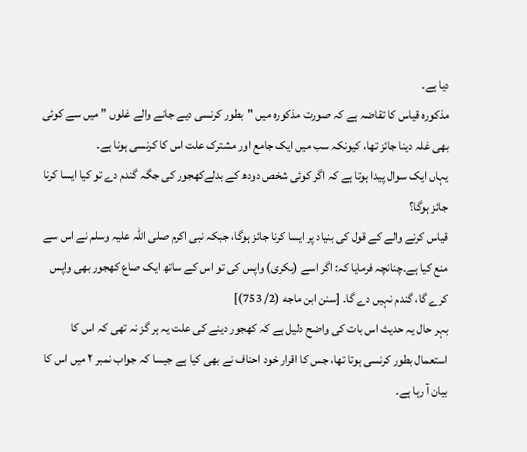دیا ہے۔
مذکورہ قیاس کا تقاضہ ہے کہ صورت مذکورہ میں "بطور کرنسی دیے جانے والے غلوں ” میں سے کوئی بھی غلہ دینا جائز تھا، کیونکہ سب میں ایک جامع اور مشترک علت اس کا کرنسی ہونا ہے۔
یہاں ایک سوال پیدا ہوتا ہے کہ اگر کوئی شخص دودھ کے بدلےکھجور کی جگہ گندم دے تو کیا ایسا کرنا جائز ہوگا؟
قیاس کرنے والے کے قول کی بنیاد پر ایسا کرنا جائز ہوگا، جبکہ نبی اکرم صلی اللہ علیہ وسلم نے اس سے منع کیا ہے۔چنانچہ فرمایا کہ: اگر اسے (بکری) واپس کی تو اس کے ساتھ ایک صاع کھجور بھی واپس کرے گا، گندم نہیں دے گا۔ [سنن ابن ماجه (2/ 753)]
بہر حال یہ حدیث اس بات کی واضح دلیل ہے کہ کھجور دینے کی علت یہ ہر گز نہ تھی کہ اس کا استعمال بطور کرنسی ہوتا تھا، جس کا اقرار خود احناف نے بھی کیا ہے جیسا کہ جواب نمبر ۲ میں اس کا بیان آ رہا ہے۔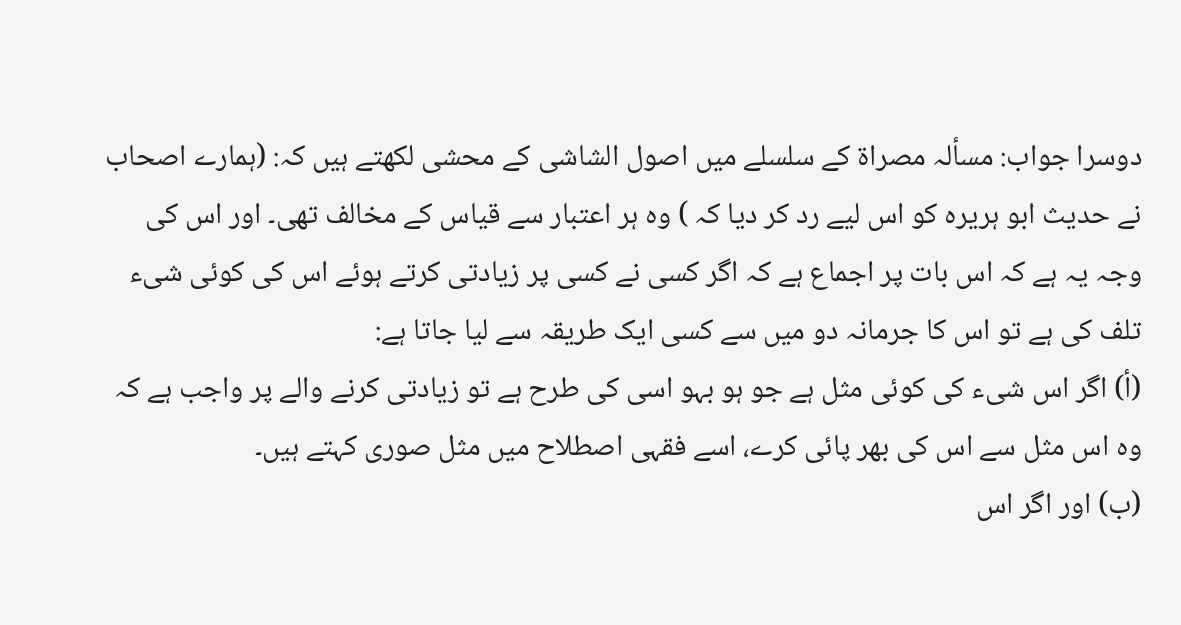دوسرا جواب: مسألہ مصراۃ کے سلسلے میں اصول الشاشی کے محشی لکھتے ہیں کہ: (ہمارے اصحاب نے حدیث ابو ہریرہ کو اس لیے رد کر دیا کہ ) وہ ہر اعتبار سے قیاس کے مخالف تھی۔ اور اس کی وجہ یہ ہے کہ اس بات پر اجماع ہے کہ اگر کسی نے کسی پر زیادتی کرتے ہوئے اس کی کوئی شیء تلف کی ہے تو اس کا جرمانہ دو میں سے کسی ایک طریقہ سے لیا جاتا ہے:
(أ) اگر اس شیء کى کوئی مثل ہے جو ہو بہو اسی کی طرح ہے تو زیادتی کرنے والے پر واجب ہے کہ وہ اس مثل سے اس کی بھر پائی کرے، اسے فقہی اصطلاح میں مثل صوری کہتے ہیں۔
(ب) اور اگر اس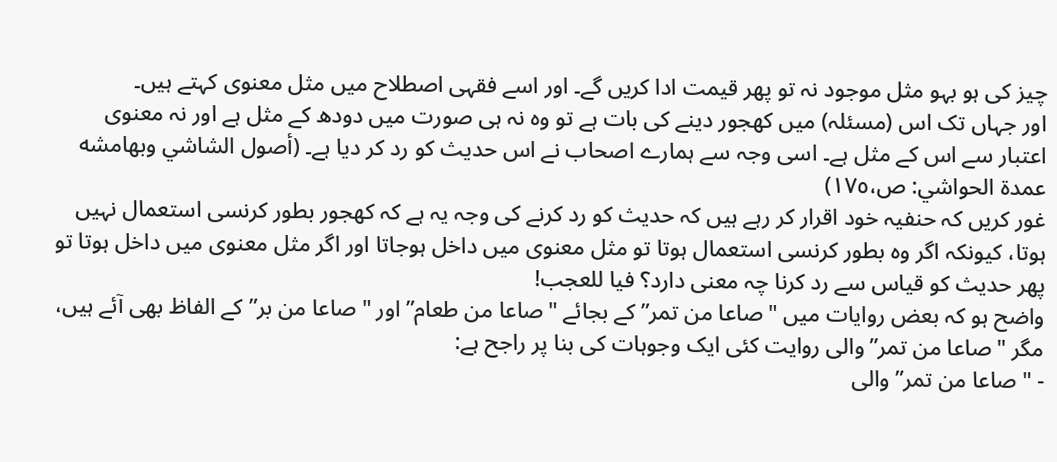چیز کى ہو بہو مثل موجود نہ تو پھر قیمت ادا کریں گے۔ اور اسے فقہی اصطلاح میں مثل معنوی کہتے ہیں۔
اور جہاں تک اس (مسئلہ) میں کھجور دینے کی بات ہے تو وہ نہ ہی صورت میں دودھ کے مثل ہے اور نہ معنوی اعتبار سے اس کے مثل ہے۔ اسی وجہ سے ہمارے اصحاب نے اس حدیث کو رد کر دیا ہے۔ (أصول الشاشي وبهامشه عمدة الحواشي: ص،١٧٥)
غور کریں کہ حنفیہ خود اقرار کر رہے ہیں کہ حدیث کو رد کرنے کی وجہ یہ ہے کہ کھجور بطور کرنسی استعمال نہیں ہوتا، کیونکہ اگر وہ بطور کرنسی استعمال ہوتا تو مثل معنوی میں داخل ہوجاتا اور اگر مثل معنوی میں داخل ہوتا تو پھر حدیث کو قیاس سے رد کرنا چہ معنی دارد؟ فيا للعجب!
واضح ہو کہ بعض روایات میں "صاعا من تمر” کے بجائے "صاعا من طعام” اور "صاعا من بر” کے الفاظ بھی آئے ہیں، مگر "صاعا من تمر” والی روایت کئی ایک وجوہات کی بنا پر راجح ہے:
- "صاعا من تمر” والی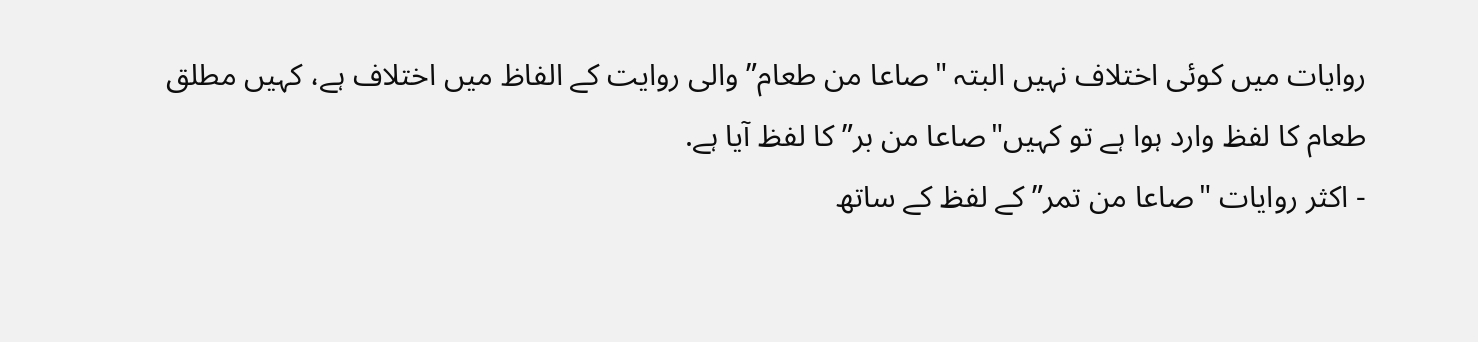روایات میں کوئی اختلاف نہیں البتہ "صاعا من طعام” والی روایت کے الفاظ میں اختلاف ہے، کہیں مطلق طعام کا لفظ وارد ہوا ہے تو کہیں"صاعا من بر” کا لفظ آیا ہے.
- اکثر روایات "صاعا من تمر” کے لفظ کے ساتھ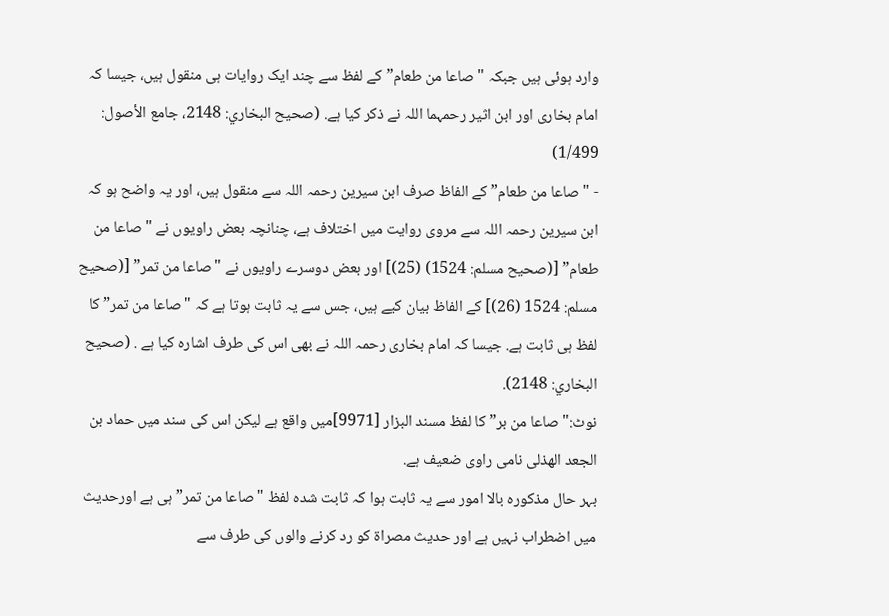وارد ہوئی ہیں جبکہ "صاعا من طعام” کے لفظ سے چند ایک روایات ہی منقول ہیں، جیسا کہ امام بخاری اور ابن اثیر رحمہما اللہ نے ذکر کیا ہے. (صحيح البخاري: 2148، جامع الأصول: 1/499)
- "صاعا من طعام” کے الفاظ صرف ابن سیرین رحمہ اللہ سے منقول ہیں، اور یہ واضح ہو کہ ابن سیرین رحمہ اللہ سے مروی روایت میں اختلاف ہے، چنانچہ بعض راویوں نے "صاعا من طعام” [(صحيح مسلم: 1524) (25)] اور بعض دوسرے راویوں نے "صاعا من تمر” [(صحيح مسلم: 1524 (26)] کے الفاظ بیان کیے ہیں، جس سے یہ ثابت ہوتا ہے کہ "صاعا من تمر” کا لفظ ہی ثابت ہے. جیسا کہ امام بخاری رحمہ اللہ نے بھی اس کی طرف اشارہ کیا ہے . (صحيح البخاري: 2148).
نوٹ:"صاعا من بر” کا لفظ مسند البزار [9971]میں واقع ہے لیکن اس کی سند میں حماد بن الجعد الھذلی نامی راوی ضعیف ہے.
بہر حال مذکورہ بالا امور سے یہ ثابت ہوا کہ ثابت شدہ لفظ "صاعا من تمر” ہی ہے اورحدیث میں اضطراب نہیں ہے اور حدیث مصراۃ کو رد کرنے والوں کی طرف سے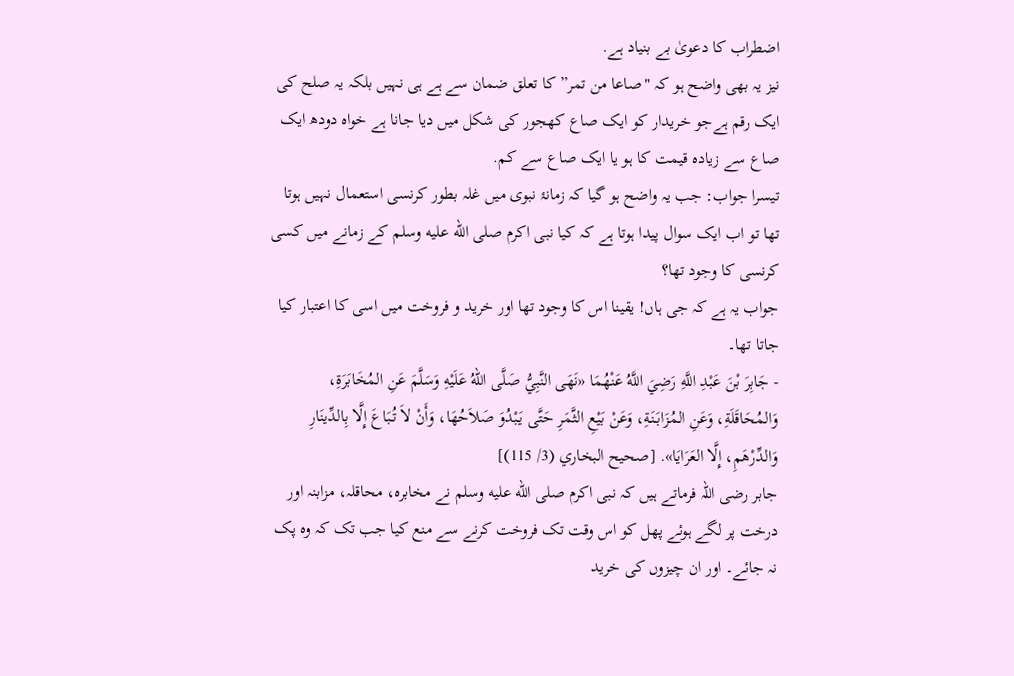اضطراب کا دعویٰ بے بنیاد ہے.
نیز یہ بھی واضح ہو کہ "صاعا من تمر” کا تعلق ضمان سے ہے ہی نہیں بلکہ یہ صلح کی ایک رقم ہےجو خریدار کو ایک صاع کھجور کی شکل میں دیا جانا ہے خواہ دودھ ایک صاع سے زیادہ قیمت کا ہو یا ایک صاع سے کم.
تیسرا جواب: جب یہ واضح ہو گیا کہ زمانۂ نبوی میں غلہ بطور کرنسی استعمال نہیں ہوتا تھا تو اب ایک سوال پیدا ہوتا ہے کہ کیا نبی اکرم صلى الله عليه وسلم کے زمانے میں کسی کرنسی کا وجود تھا؟
جواب یہ ہے کہ جی ہاں! یقینا اس کا وجود تھا اور خرید و فروخت میں اسی کا اعتبار کیا جاتا تھا۔
- جَابِرَ بْنَ عَبْدِ اللَّهِ رَضِيَ اللَّهُ عَنْهُمَا «نَهَى النَّبِيُّ صَلَّى اللهُ عَلَيْهِ وَسَلَّمَ عَنِ المُخَابَرَةِ، وَالمُحَاقَلَةِ، وَعَنِ المُزَابَنَةِ، وَعَنْ بَيْعِ الثَّمَرِ حَتَّى يَبْدُوَ صَلاَحُهَا، وَأَنْ لاَ تُبَاعَ إِلَّا بِالدِّينَارِ وَالدِّرْهَمِ، إِلَّا العَرَايَا». [صحيح البخاري (3/ 115)]
جابر رضی اللہ فرماتے ہیں کہ نبی اکرم صلى الله عليه وسلم نے مخابرہ، محاقلہ، مزابنہ اور درخت پر لگے ہوئے پھل کو اس وقت تک فروخت کرنے سے منع کیا جب تک کہ وہ پک نہ جائے۔ اور ان چیزوں کی خرید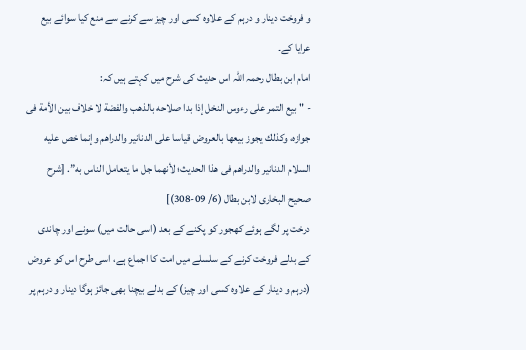و فروخت دینار و درہم کے علاوہ کسی اور چیز سے کرنے سے منع کیا سوائے بیع عرایا کے۔
امام ابن بطال رحمہ اللہ اس حدیث کی شرح میں کہتے ہیں کہ:
- "بيع التمر على رءوس النخل إذا بدا صلاحه بالذهب والفضة لا خلاف بين الأمة فى جوازه، وكذلك يجوز بيعها بالعروض قياسا على الدنانير والدراهم وإنما خص عليه السلام الدنانير والدراهم فى هذا الحديث؛ لأنهما جل ما يتعامل الناس به”. [شرح صحيح البخارى لابن بطال (6/ 09-308)]
درخت پر لگے ہوئے کھجور کو پکنے کے بعد (اسی حالت میں) سونے اور چاندی کے بدلے فروخت کرنے کے سلسلے میں امت کا اجماع ہے، اسی طرح اس کو عروض (درہم و دینار کے علاوہ کسی اور چیز) کے بدلے بیچنا بھی جائز ہوگا دینار و درہم پر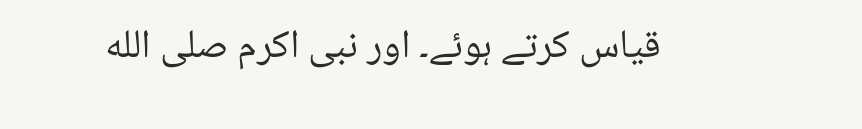قیاس کرتے ہوئے۔ اور نبی اکرم صلى الله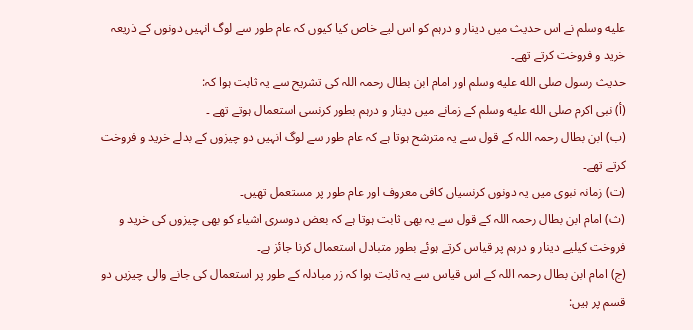عليه وسلم نے اس حدیث میں دینار و درہم کو اس لیے خاص کیا کیوں کہ عام طور سے لوگ انہیں دونوں کے ذریعہ خرید و فروخت کرتے تھے۔
حدیث رسول صلى الله عليه وسلم اور امام ابن بطال رحمہ اللہ کی تشریح سے یہ ثابت ہوا کہ:
(أ) نبی اکرم صلى الله عليه وسلم کے زمانے میں دینار و درہم بطور کرنسی استعمال ہوتے تھے ۔
(ب) ابن بطال رحمہ اللہ کے قول سے یہ مترشح ہوتا ہے کہ عام طور سے لوگ انہیں دو چیزوں کے بدلے خرید و فروخت کرتے تھے۔
(ت) زمانہ نبوی میں یہ دونوں کرنسیاں کافی معروف اور عام طور پر مستعمل تھیں۔
(ث) امام ابن بطال رحمہ اللہ کے قول سے یہ بھی ثابت ہوتا ہے کہ بعض دوسری اشیاء کو بھی چیزوں کی خرید و فروخت کیلیے دینار و درہم پر قیاس کرتے ہوئے بطور متبادل استعمال کرنا جائز ہے۔
(ج) امام ابن بطال رحمہ اللہ کے اس قیاس سے یہ ثابت ہوا کہ زر مبادلہ کے طور پر استعمال کی جانے والی چیزیں دو قسم پر ہیں: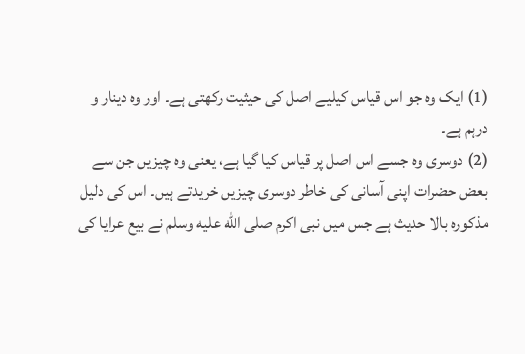(1) ایک وہ جو اس قیاس کیلیے اصل کی حیثیت رکھتی ہے۔ اور وہ دینار و درہم ہے۔
(2) دوسری وہ جسے اس اصل پر قیاس کیا گیا ہے، یعنی وہ چیزیں جن سے بعض حضرات اپنی آسانی کی خاطر دوسری چیزیں خریدتے ہیں۔ اس کی دلیل مذکورہ بالا حدیث ہے جس میں نبی اکرم صلى الله عليه وسلم نے بیع عرایا کی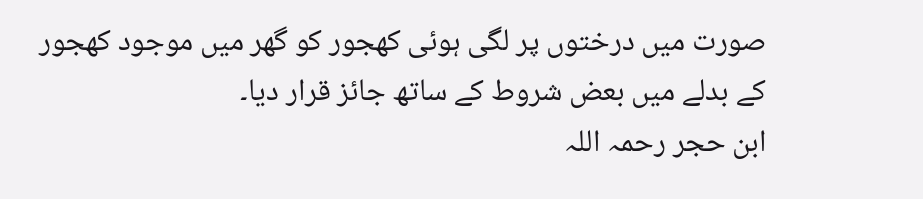صورت میں درختوں پر لگی ہوئی کھجور کو گھر میں موجود کھجور کے بدلے میں بعض شروط کے ساتھ جائز قرار دیا۔
ابن حجر رحمہ اللہ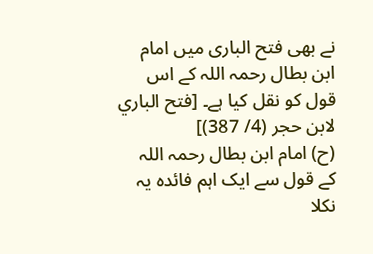نے بھی فتح الباری میں امام ابن بطال رحمہ اللہ کے اس قول کو نقل کیا ہے۔ [فتح الباري لابن حجر (4/ 387)]
(ح) امام ابن بطال رحمہ اللہ کے قول سے ایک اہم فائدہ یہ نکلا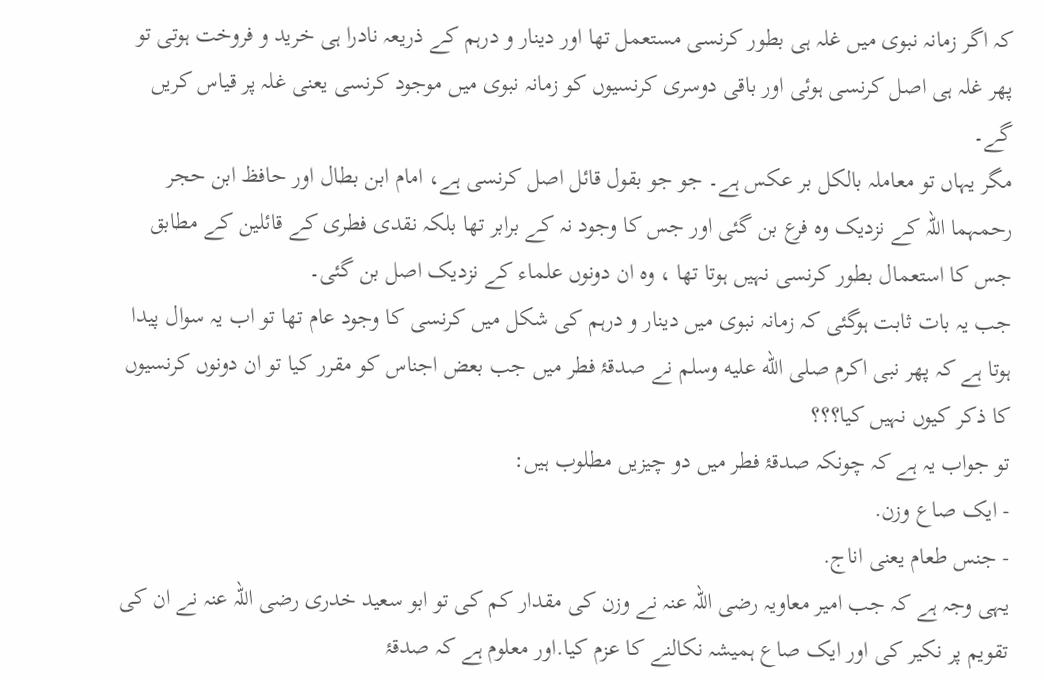کہ اگر زمانہ نبوی میں غلہ ہی بطور کرنسی مستعمل تھا اور دینار و درہم کے ذریعہ نادرا ہی خرید و فروخت ہوتی تو پھر غلہ ہی اصل کرنسی ہوئی اور باقی دوسری کرنسیوں کو زمانہ نبوی میں موجود کرنسی یعنی غلہ پر قیاس کریں گے۔
مگر یہاں تو معاملہ بالکل بر عکس ہے۔ جو جو بقول قائل اصل کرنسی ہے، امام ابن بطال اور حافظ ابن حجر رحمہما اللہ کے نزدیک وہ فرع بن گئی اور جس کا وجود نہ کے برابر تھا بلکہ نقدی فطری کے قائلین کے مطابق جس کا استعمال بطور کرنسی نہیں ہوتا تھا ، وہ ان دونوں علماء کے نزدیک اصل بن گئی۔
جب یہ بات ثابت ہوگئی کہ زمانہ نبوی میں دینار و درہم کی شکل میں کرنسی کا وجود عام تھا تو اب یہ سوال پیدا ہوتا ہے کہ پھر نبی اکرم صلى الله عليه وسلم نے صدقۂ فطر میں جب بعض اجناس کو مقرر کیا تو ان دونوں کرنسیوں کا ذکر کیوں نہیں کیا؟؟؟
تو جواب یہ ہے کہ چونکہ صدقۂ فطر میں دو چیزیں مطلوب ہیں:
- ایک صاع وزن.
- جنس طعام یعنی اناج.
یہی وجہ ہے کہ جب امیر معاویہ رضی اللہ عنہ نے وزن کی مقدار کم کی تو ابو سعید خدری رضی اللہ عنہ نے ان کی تقویم پر نکیر کی اور ایک صاع ہمیشہ نکالنے کا عزم کیا.اور معلوم ہے کہ صدقۂ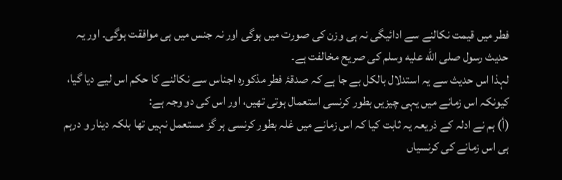فطر میں قیمت نکالنے سے ادائیگی نہ ہی وزن کی صورت میں ہوگی اور نہ جنس میں ہی موافقت ہوگی۔ اور یہ حدیث رسول صلى الله عليه وسلم کی صریح مخالفت ہے۔
لہذا اس حدیث سے یہ استدلال بالکل بے جا ہے کہ صدقۂ فطر مذکورہ اجناس سے نکالنے کا حکم اس لیے دیا گیا، کیونکہ اس زمانے میں یہی چیزیں بطور کرنسی استعمال ہوتی تھیں، اور اس کی دو وجہ ہے:
(أ) ہم نے ادلہ کے ذریعہ یہ ثابت کیا کہ اس زمانے میں غلہ بطور کرنسی ہر گز مستعمل نہیں تھا بلکہ دینار و درہم ہی اس زمانے کی کرنسیاں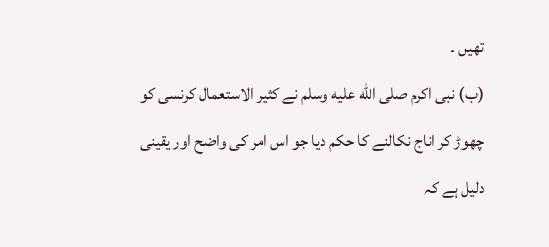تھیں ۔
(ب) نبی اکرم صلى الله عليه وسلم نے کثیر الاستعمال کرنسی کو چھوڑ کر اناج نکالنے کا حکم دیا جو اس امر کی واضح اور یقینی دلیل ہے کہ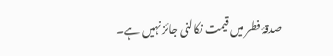صدقۂ فطر میں قیمت نکالنی جائز نہیں ہے۔